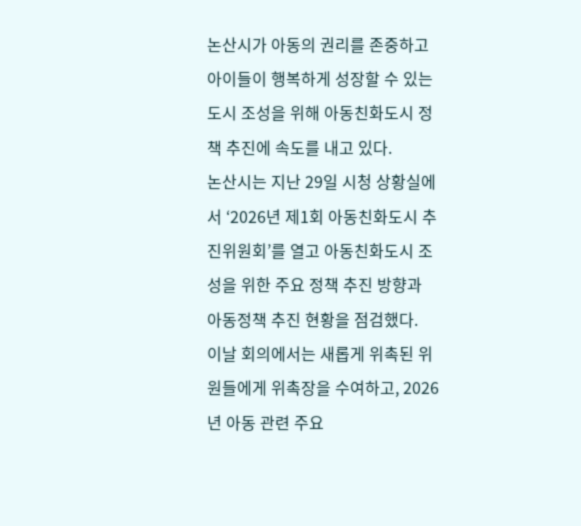논산시가 아동의 권리를 존중하고 아이들이 행복하게 성장할 수 있는 도시 조성을 위해 아동친화도시 정책 추진에 속도를 내고 있다.
논산시는 지난 29일 시청 상황실에서 ‘2026년 제1회 아동친화도시 추진위원회’를 열고 아동친화도시 조성을 위한 주요 정책 추진 방향과 아동정책 추진 현황을 점검했다.
이날 회의에서는 새롭게 위촉된 위원들에게 위촉장을 수여하고, 2026년 아동 관련 주요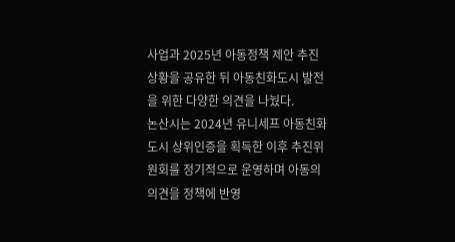사업과 2025년 아동정책 제안 추진 상황을 공유한 뒤 아동친화도시 발전을 위한 다양한 의견을 나눴다.
논산시는 2024년 유니세프 아동친화도시 상위인증을 획득한 이후 추진위원회를 정기적으로 운영하며 아동의 의견을 정책에 반영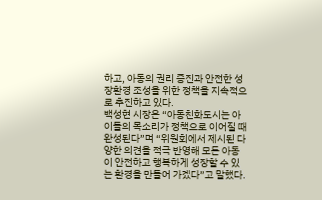하고, 아동의 권리 증진과 안전한 성장환경 조성을 위한 정책을 지속적으로 추진하고 있다.
백성현 시장은 “아동친화도시는 아이들의 목소리가 정책으로 이어질 때 완성된다”며 “위원회에서 제시된 다양한 의견을 적극 반영해 모든 아동이 안전하고 행복하게 성장할 수 있는 환경을 만들어 가겠다”고 말했다.